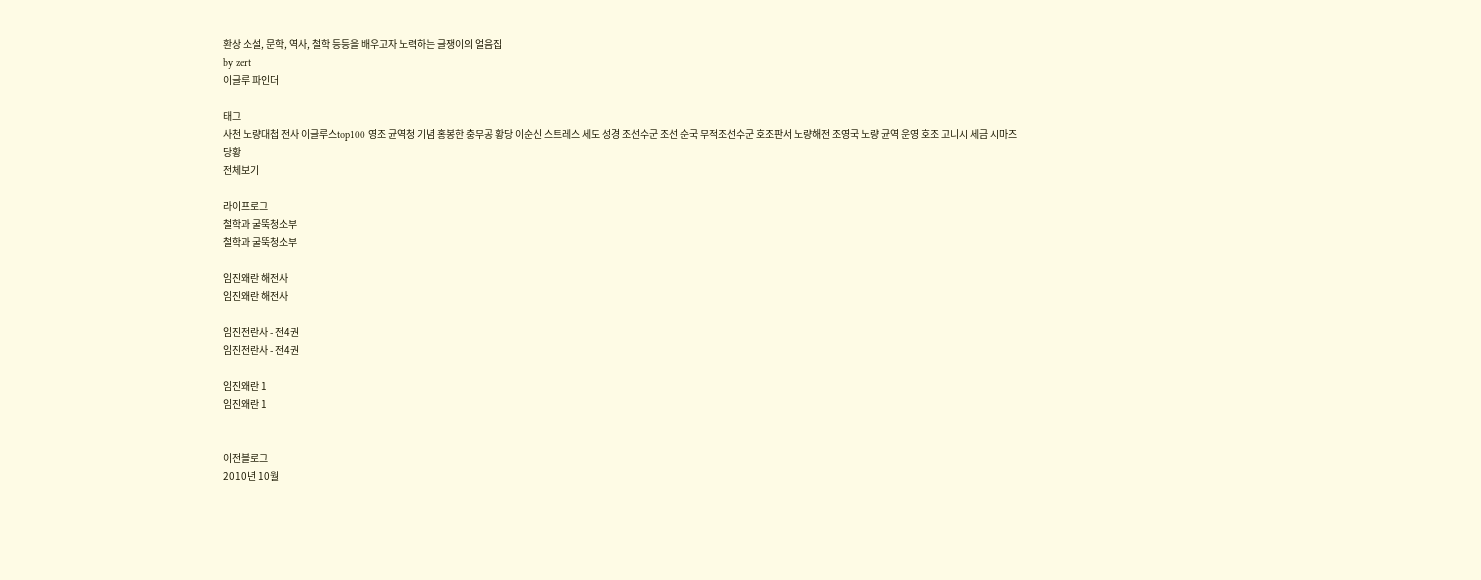환상 소설, 문학, 역사, 철학 등등을 배우고자 노력하는 글쟁이의 얼음집
by zert
이글루 파인더

태그
사천 노량대첩 전사 이글루스top100 영조 균역청 기념 홍봉한 충무공 황당 이순신 스트레스 세도 성경 조선수군 조선 순국 무적조선수군 호조판서 노량해전 조영국 노량 균역 운영 호조 고니시 세금 시마즈 당황
전체보기

라이프로그
철학과 굴뚝청소부
철학과 굴뚝청소부

임진왜란 해전사
임진왜란 해전사

임진전란사 - 전4권
임진전란사 - 전4권

임진왜란 1
임진왜란 1


이전블로그
2010년 10월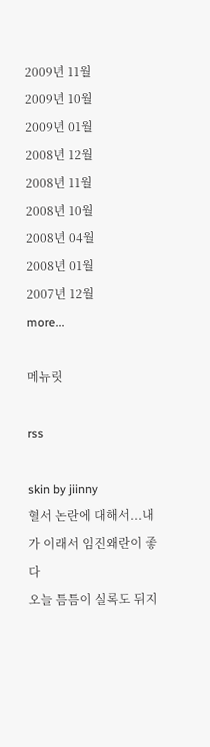2009년 11월
2009년 10월
2009년 01월
2008년 12월
2008년 11월
2008년 10월
2008년 04월
2008년 01월
2007년 12월
more...

메뉴릿

rss

skin by jiinny
혈서 논란에 대해서...내가 이래서 임진왜란이 좋다
오늘 틈틈이 실록도 뒤지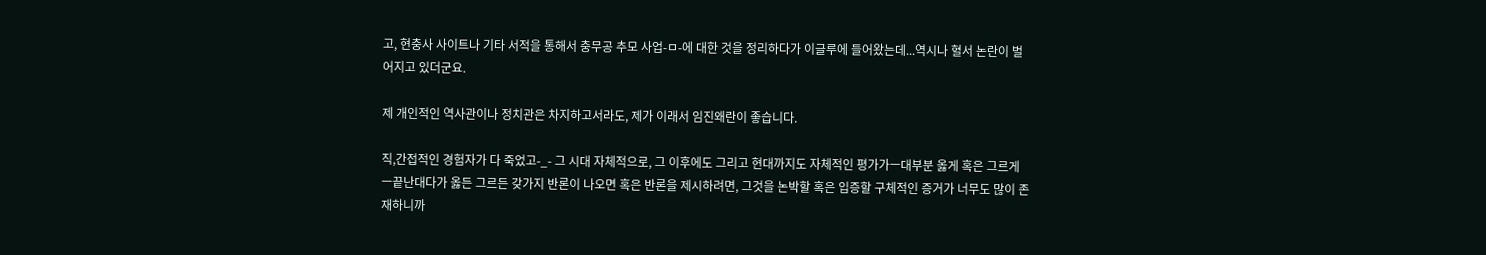고, 현충사 사이트나 기타 서적을 통해서 충무공 추모 사업-ㅁ-에 대한 것을 정리하다가 이글루에 들어왔는데...역시나 혈서 논란이 벌어지고 있더군요.

제 개인적인 역사관이나 정치관은 차지하고서라도, 제가 이래서 임진왜란이 좋습니다.

직,간접적인 경험자가 다 죽었고-_- 그 시대 자체적으로, 그 이후에도 그리고 현대까지도 자체적인 평가가ㅡ대부분 옳게 혹은 그르게ㅡ끝난대다가 옳든 그르든 갖가지 반론이 나오면 혹은 반론을 제시하려면, 그것을 논박할 혹은 입증할 구체적인 증거가 너무도 많이 존재하니까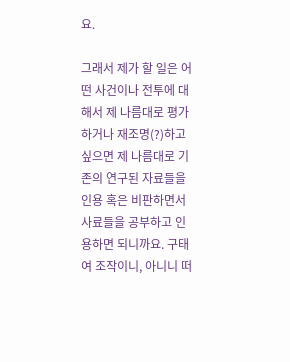요.

그래서 제가 할 일은 어떤 사건이나 전투에 대해서 제 나름대로 평가하거나 재조명(?)하고 싶으면 제 나름대로 기존의 연구된 자료들을 인용 혹은 비판하면서 사료들을 공부하고 인용하면 되니까요. 구태여 조작이니, 아니니 떠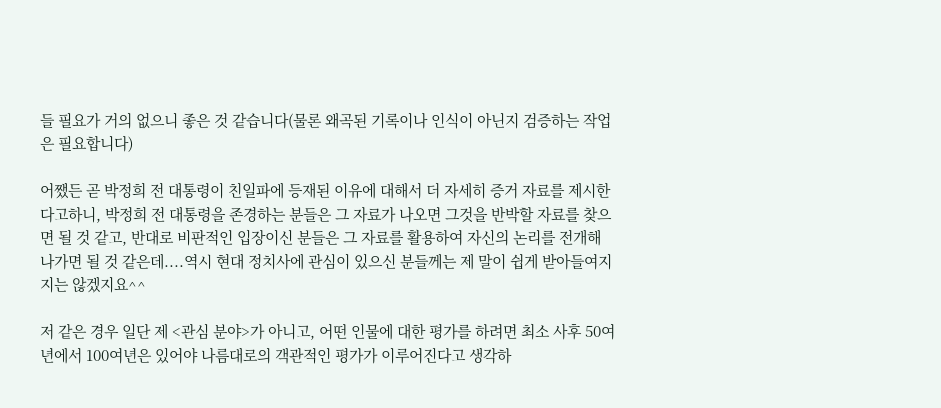들 필요가 거의 없으니 좋은 것 같습니다(물론 왜곡된 기록이나 인식이 아닌지 검증하는 작업은 필요합니다)

어쨌든 곧 박정희 전 대통령이 친일파에 등재된 이유에 대해서 더 자세히 증거 자료를 제시한다고하니, 박정희 전 대통령을 존경하는 분들은 그 자료가 나오면 그것을 반박할 자료를 찾으면 될 것 같고, 반대로 비판적인 입장이신 분들은 그 자료를 활용하여 자신의 논리를 전개해 나가면 될 것 같은데....역시 현대 정치사에 관심이 있으신 분들께는 제 말이 쉽게 받아들여지지는 않겠지요^^

저 같은 경우 일단 제 <관심 분야>가 아니고, 어떤 인물에 대한 평가를 하려면 최소 사후 50여년에서 100여년은 있어야 나름대로의 객관적인 평가가 이루어진다고 생각하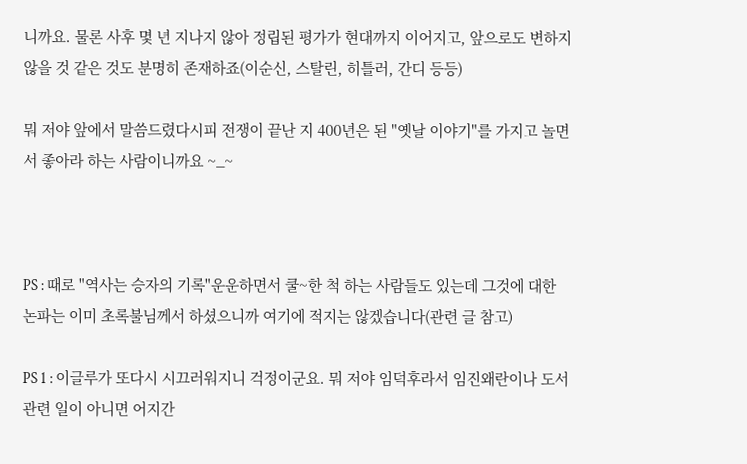니까요. 물론 사후 몇 년 지나지 않아 정립된 평가가 현대까지 이어지고, 앞으로도 변하지 않을 것 같은 것도 분명히 존재하죠(이순신, 스탈린, 히틀러, 간디 등등)

뭐 저야 앞에서 말씀드렸다시피 전쟁이 끝난 지 400년은 된 "옛날 이야기"를 가지고 놀면서 좋아라 하는 사람이니까요 ~_~



PS : 때로 "역사는 승자의 기록"운운하면서 쿨~한 척 하는 사람들도 있는데 그것에 대한 논파는 이미 초록불님께서 하셨으니까 여기에 적지는 않겠습니다(관련 글 참고)

PS 1 : 이글루가 또다시 시끄러워지니 걱정이군요. 뭐 저야 임덕후라서 임진왜란이나 도서 관련 일이 아니면 어지간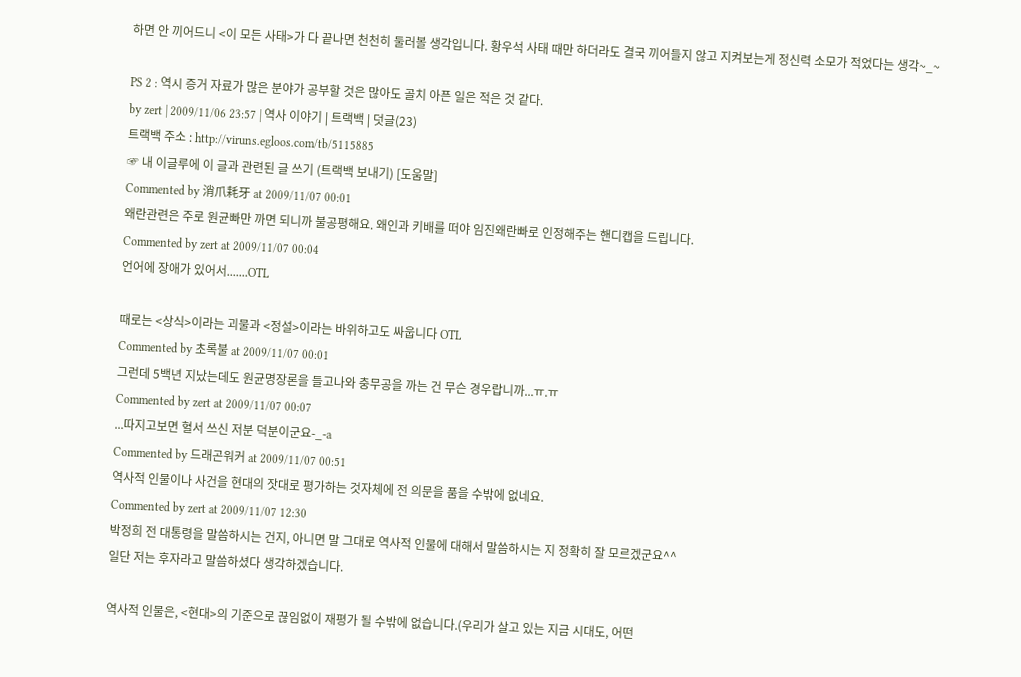하면 안 끼어드니 <이 모든 사태>가 다 끝나면 천천히 둘러볼 생각입니다. 황우석 사태 때만 하더라도 결국 끼어들지 않고 지켜보는게 정신력 소모가 적었다는 생각~_~

PS 2 : 역시 증거 자료가 많은 분야가 공부할 것은 많아도 골치 아픈 일은 적은 것 같다.
by zert | 2009/11/06 23:57 | 역사 이야기 | 트랙백 | 덧글(23)
트랙백 주소 : http://viruns.egloos.com/tb/5115885
☞ 내 이글루에 이 글과 관련된 글 쓰기 (트랙백 보내기) [도움말]
Commented by 消爪耗牙 at 2009/11/07 00:01
왜란관련은 주로 원균빠만 까면 되니까 불공평해요. 왜인과 키배를 떠야 임진왜란빠로 인정해주는 핸디캡을 드립니다.
Commented by zert at 2009/11/07 00:04
언어에 장애가 있어서.......OTL

때로는 <상식>이라는 괴물과 <정설>이라는 바위하고도 싸웁니다 OTL
Commented by 초록불 at 2009/11/07 00:01
그런데 5백년 지났는데도 원균명장론을 들고나와 충무공을 까는 건 무슨 경우랍니까...ㅠ.ㅠ
Commented by zert at 2009/11/07 00:07
...따지고보면 혈서 쓰신 저분 덕분이군요-_-a
Commented by 드래곤워커 at 2009/11/07 00:51
역사적 인물이나 사건을 현대의 잣대로 평가하는 것자체에 전 의문을 품을 수밖에 없네요.
Commented by zert at 2009/11/07 12:30
박정희 전 대통령을 말씀하시는 건지, 아니면 말 그대로 역사적 인물에 대해서 말씀하시는 지 정확히 잘 모르겠군요^^
일단 저는 후자라고 말씀하셨다 생각하겠습니다.

역사적 인물은, <현대>의 기준으로 끊임없이 재평가 될 수밖에 없습니다.(우리가 살고 있는 지금 시대도, 어떤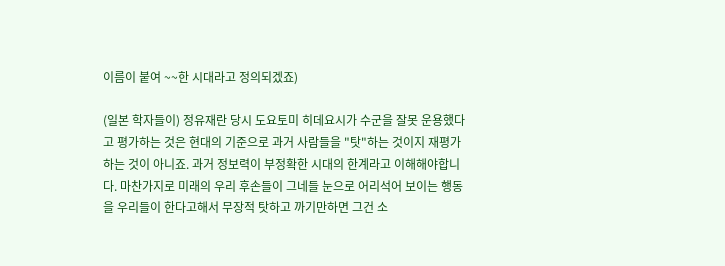이름이 붙여 ~~한 시대라고 정의되겠죠)

(일본 학자들이) 정유재란 당시 도요토미 히데요시가 수군을 잘못 운용했다고 평가하는 것은 현대의 기준으로 과거 사람들을 "탓"하는 것이지 재평가하는 것이 아니죠. 과거 정보력이 부정확한 시대의 한계라고 이해해야합니다. 마찬가지로 미래의 우리 후손들이 그네들 눈으로 어리석어 보이는 행동을 우리들이 한다고해서 무장적 탓하고 까기만하면 그건 소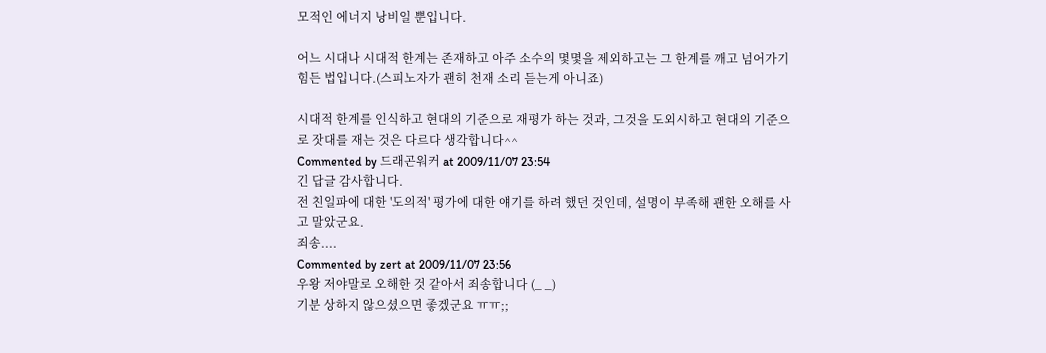모적인 에너지 낭비일 뿐입니다.

어느 시대나 시대적 한계는 존재하고 아주 소수의 몇몇을 제외하고는 그 한계를 깨고 넘어가기 힘든 법입니다.(스피노자가 괜히 천재 소리 듣는게 아니죠)

시대적 한계를 인식하고 현대의 기준으로 재평가 하는 것과, 그것을 도외시하고 현대의 기준으로 잣대를 재는 것은 다르다 생각합니다^^
Commented by 드래곤워커 at 2009/11/07 23:54
긴 답글 감사합니다.
전 친일파에 대한 '도의적' 평가에 대한 얘기를 하려 했던 것인데, 설명이 부족해 괜한 오해를 사고 말았군요.
죄송....
Commented by zert at 2009/11/07 23:56
우왕 저야말로 오해한 것 같아서 죄송합니다 (_ _)
기분 상하지 않으셨으면 좋겠군요 ㅠㅠ;;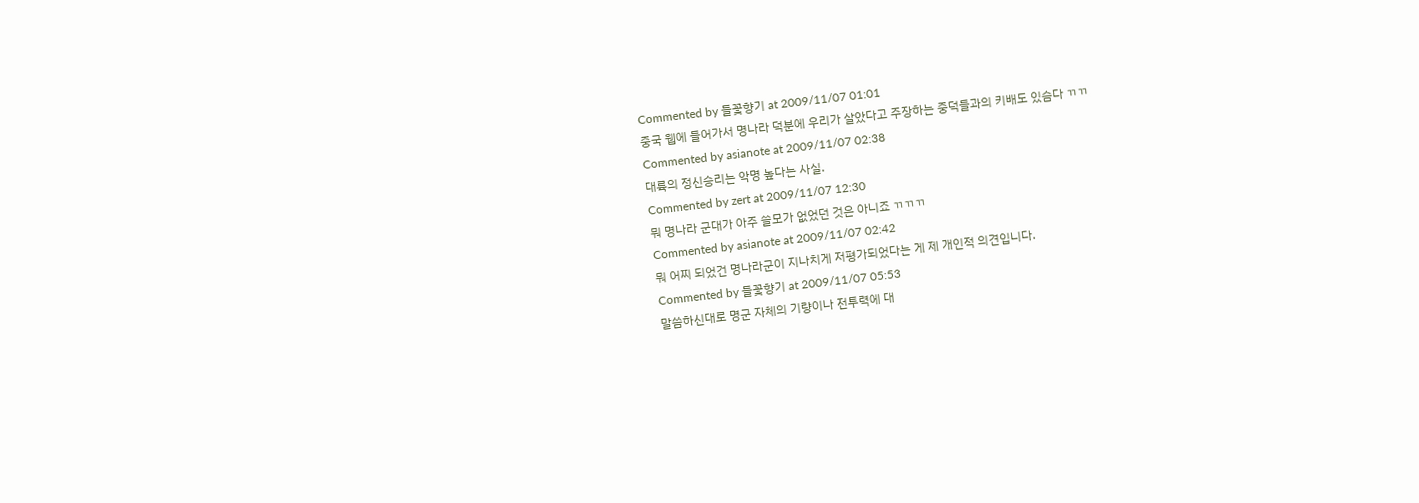Commented by 들꽃향기 at 2009/11/07 01:01
중국 웹에 들어가서 명나라 덕분에 우리가 살았다고 주장하는 중덕들과의 키배도 있슴다 ㄲㄲ
Commented by asianote at 2009/11/07 02:38
대륙의 정신승리는 악명 높다는 사실.
Commented by zert at 2009/11/07 12:30
뭐 명나라 군대가 아주 쓸모가 없었던 것은 아니죠 ㄲㄲㄲ
Commented by asianote at 2009/11/07 02:42
뭐 어찌 되었건 명나라군이 지나치게 저평가되었다는 게 제 개인적 의견입니다.
Commented by 들꽃향기 at 2009/11/07 05:53
말씀하신대로 명군 자체의 기량이나 전투력에 대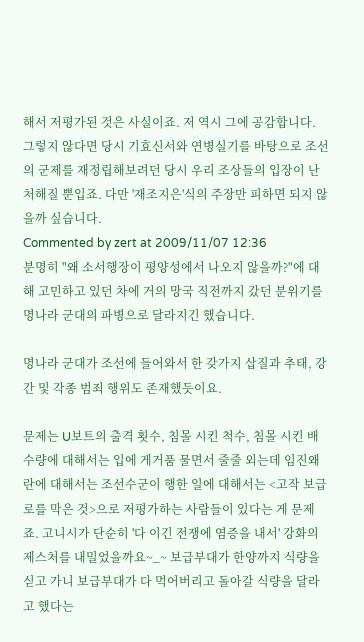해서 저평가된 것은 사실이죠. 저 역시 그에 공감합니다. 그렇지 않다면 당시 기효신서와 연병실기를 바탕으로 조선의 군제를 재정립해보려던 당시 우리 조상들의 입장이 난처해질 뿐입죠. 다만 '재조지은'식의 주장만 피하면 되지 않을까 싶습니다.
Commented by zert at 2009/11/07 12:36
분명히 "왜 소서행장이 평양성에서 나오지 않을까?"에 대해 고민하고 있던 차에 거의 망국 직전까지 갔던 분위기를 명나라 군대의 파병으로 달라지긴 했습니다.

명나라 군대가 조선에 들어와서 한 갖가지 삽질과 추태, 강간 및 각종 범죄 행위도 존재했듯이요.

문제는 U보트의 출격 횟수, 침몰 시킨 척수, 침몰 시킨 배수량에 대해서는 입에 게거품 물면서 줄줄 외는데 임진왜란에 대해서는 조선수군이 행한 일에 대해서는 <고작 보급로를 막은 것>으로 저평가하는 사람들이 있다는 게 문제죠. 고니시가 단순히 '다 이긴 전쟁에 염증을 내서' 강화의 제스처를 내밀었을까요~_~ 보급부대가 한양까지 식량을 싣고 가니 보급부대가 다 먹어버리고 돌아갈 식량을 달라고 했다는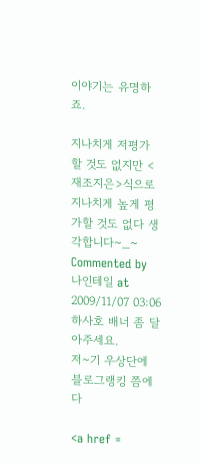이야기는 유명하죠.

지나치게 저평가 할 것도 없지만 <재조지은>식으로 지나치게 높게 평가할 것도 없다 생각합니다~_~
Commented by 나인테일 at 2009/11/07 03:06
하사호 배너 좀 달아주세요.
저~기 우상단에 블로그랭킹 쯤에다

<a href =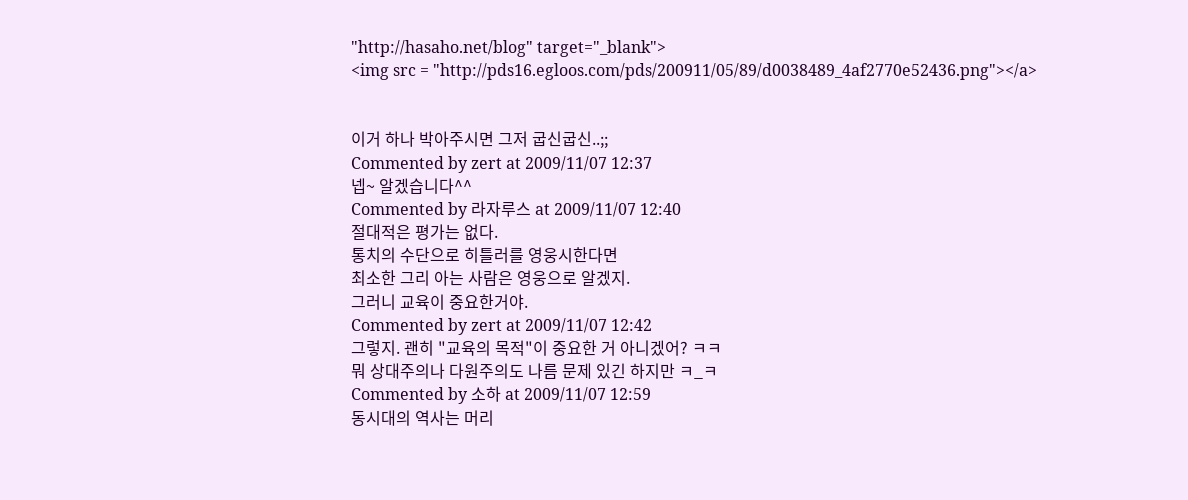"http://hasaho.net/blog" target="_blank">
<img src = "http://pds16.egloos.com/pds/200911/05/89/d0038489_4af2770e52436.png"></a>


이거 하나 박아주시면 그저 굽신굽신..;;
Commented by zert at 2009/11/07 12:37
넵~ 알겠습니다^^
Commented by 라자루스 at 2009/11/07 12:40
절대적은 평가는 없다.
통치의 수단으로 히틀러를 영웅시한다면
최소한 그리 아는 사람은 영웅으로 알겠지.
그러니 교육이 중요한거야.
Commented by zert at 2009/11/07 12:42
그렇지. 괜히 "교육의 목적"이 중요한 거 아니겠어? ㅋㅋ
뭐 상대주의나 다원주의도 나름 문제 있긴 하지만 ㅋ_ㅋ
Commented by 소하 at 2009/11/07 12:59
동시대의 역사는 머리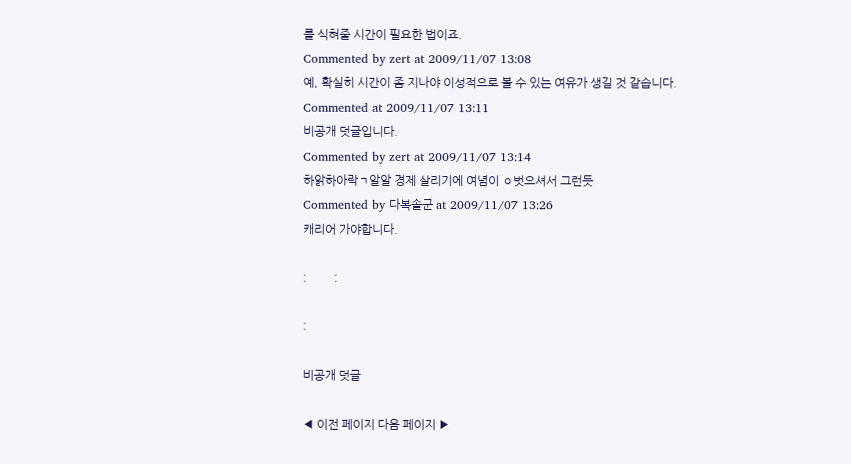를 식혀줄 시간이 필요한 법이죠.
Commented by zert at 2009/11/07 13:08
예, 확실히 시간이 좀 지나야 이성적으로 볼 수 있는 여유가 생길 것 같습니다.
Commented at 2009/11/07 13:11
비공개 덧글입니다.
Commented by zert at 2009/11/07 13:14
하앍하아락ㄱ알알 경제 살리기에 여념이 ㅇ벗으셔서 그런듯
Commented by 다복솔군 at 2009/11/07 13:26
캐리어 가야합니다.

:         :

:

비공개 덧글

◀ 이전 페이지 다음 페이지 ▶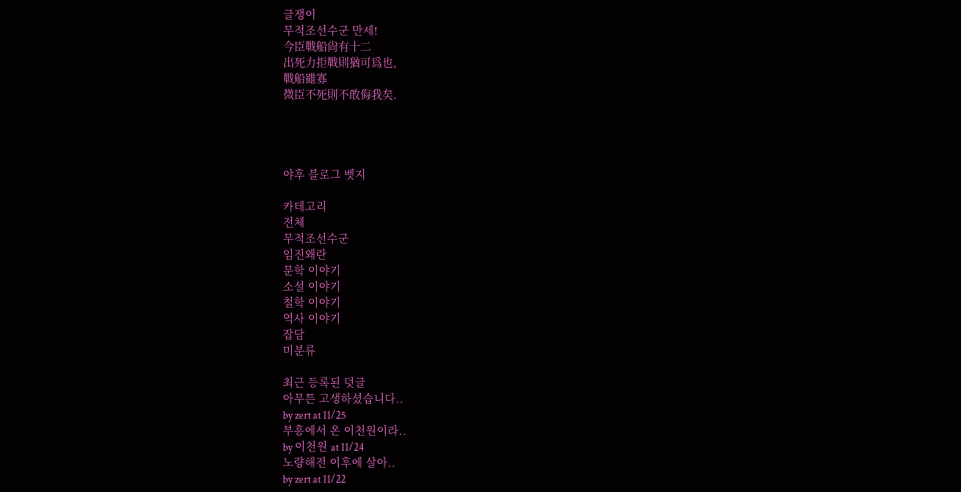글쟁이
무적조선수군 만세!
今臣戰船尙有十二
出死力拒戰則猶可爲也,
戰船雖寡
微臣不死則不敢侮我矣.




야후 블로그 벳지

카테고리
전체
무적조선수군
임진왜란
문학 이야기
소설 이야기
철학 이야기
역사 이야기
잡담
미분류

최근 등록된 덧글
아무튼 고생하셨습니다..
by zert at 11/25
부흥에서 온 이천원이라..
by 이천원 at 11/24
노량해전 이후에 살아..
by zert at 11/22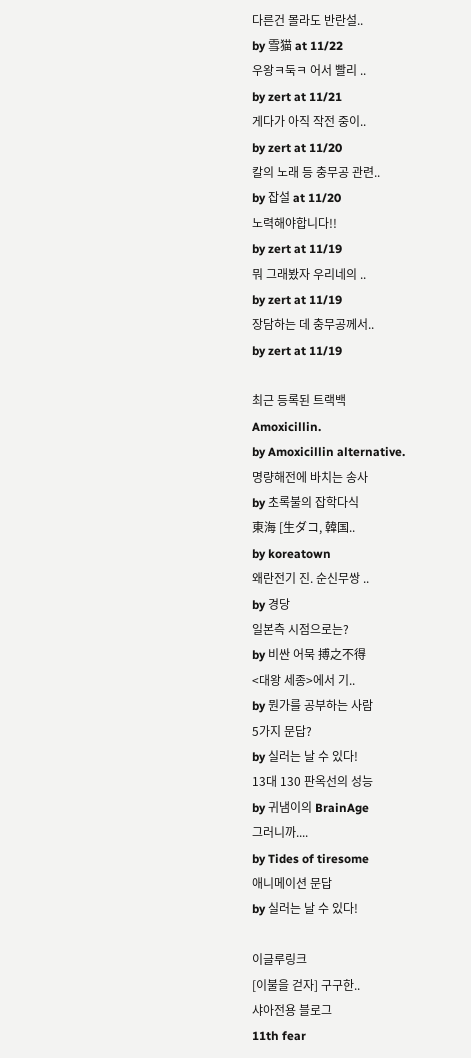다른건 몰라도 반란설..
by 雪猫 at 11/22
우왕ㅋ둑ㅋ 어서 빨리 ..
by zert at 11/21
게다가 아직 작전 중이..
by zert at 11/20
칼의 노래 등 충무공 관련..
by 잡설 at 11/20
노력해야합니다!!
by zert at 11/19
뭐 그래봤자 우리네의 ..
by zert at 11/19
장담하는 데 충무공께서..
by zert at 11/19

최근 등록된 트랙백
Amoxicillin.
by Amoxicillin alternative.
명량해전에 바치는 송사
by 초록불의 잡학다식
東海 [生ダコ, 韓国..
by koreatown
왜란전기 진. 순신무쌍 ..
by 경당
일본측 시점으로는?
by 비싼 어묵 搏之不得
<대왕 세종>에서 기..
by 뭔가를 공부하는 사람
5가지 문답?
by 실러는 날 수 있다!
13대 130 판옥선의 성능
by 귀냄이의 BrainAge
그러니까....
by Tides of tiresome
애니메이션 문답
by 실러는 날 수 있다!

이글루링크
[이불을 걷자] 구구한..
샤아전용 블로그
11th fear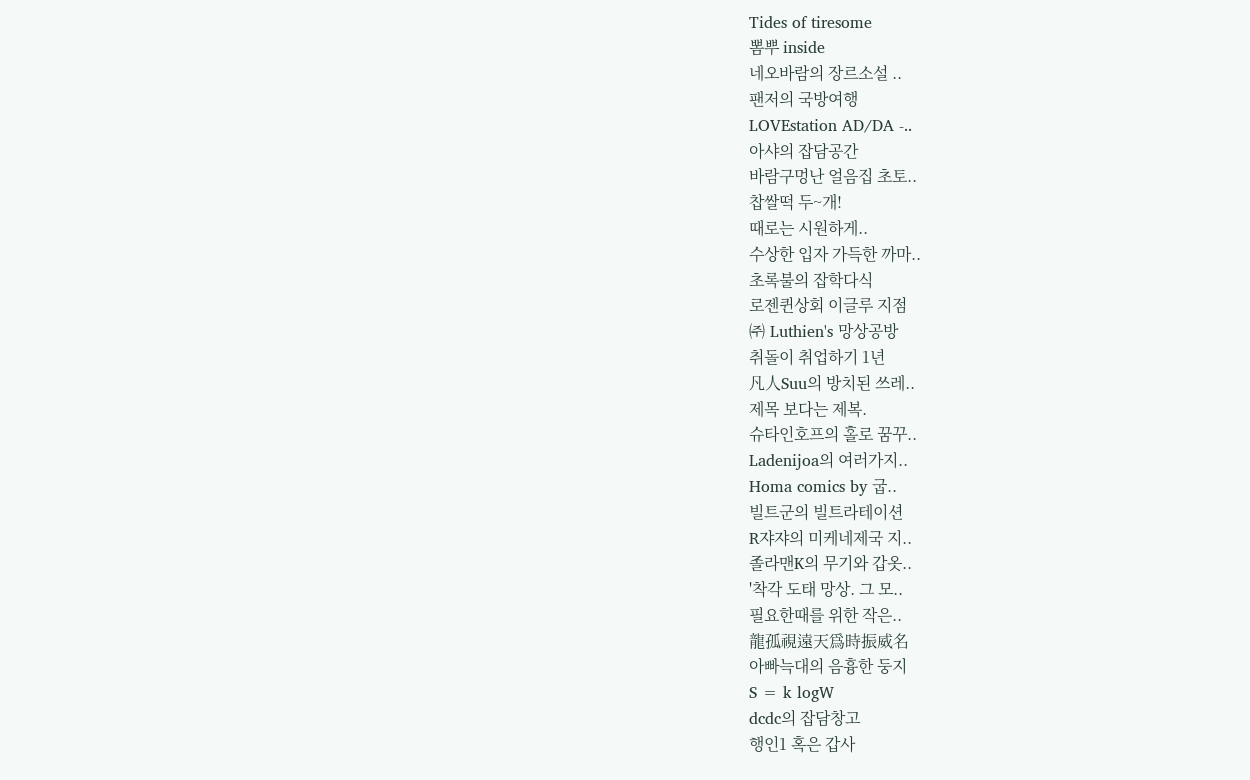Tides of tiresome
뽐뿌 inside
네오바람의 장르소설 ..
팬저의 국방여행
LOVEstation AD/DA -..
아샤의 잡담공간
바람구멍난 얼음집 초토..
찹쌀떡 두~개!
때로는 시원하게..
수상한 입자 가득한 까마..
초록불의 잡학다식
로젠퀸상회 이글루 지점
㈜ Luthien's 망상공방
취돌이 취업하기 1년
凡人Suu의 방치된 쓰레..
제목 보다는 제복.
슈타인호프의 홀로 꿈꾸..
Ladenijoa의 여러가지..
Homa comics by 굽..
빌트군의 빌트라테이션
R쟈쟈의 미케네제국 지..
졸라맨K의 무기와 갑옷..
'착각 도태 망상. 그 모..
필요한때를 위한 작은..
龍孤視遠天爲時振威名
아빠늑대의 음흉한 둥지
S = k logW
dcdc의 잡담창고
행인1 혹은 갑사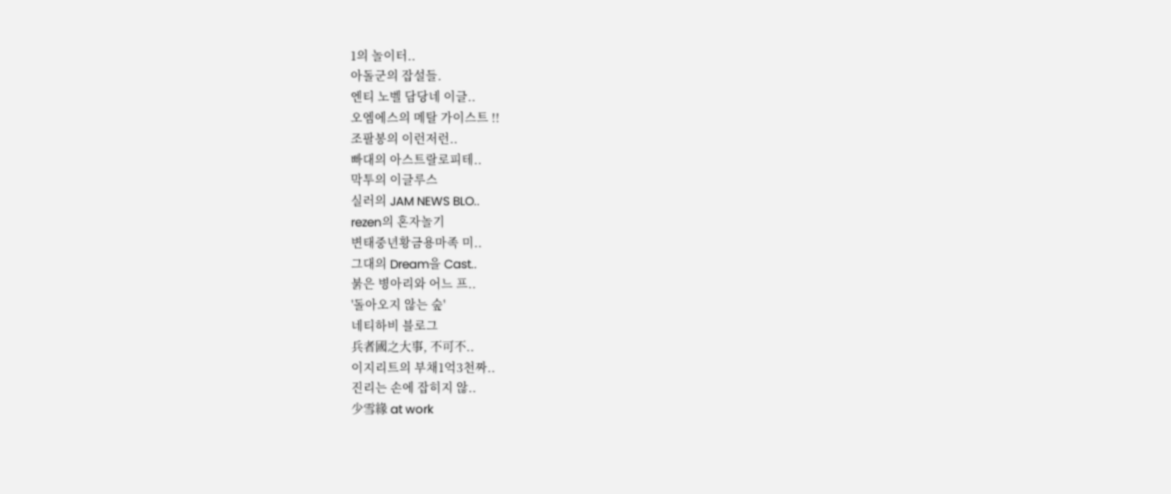1의 놀이터..
아돌군의 잡설들.
엔티 노벨 담당네 이글..
오엠에스의 메탈 가이스트 !!
조팔봉의 이런저런..
빠대의 아스트랄로피테..
막투의 이글루스
실러의 JAM NEWS BLO..
rezen의 혼자놀기
변태중년황금용마족 미..
그대의 Dream을 Cast..
붉은 병아리와 어느 프..
'돌아오지 않는 숲'
네티하비 블로그
兵者國之大事, 不可不..
이지리트의 부채1억3천짜..
진리는 손에 잡히지 않..
少雪緣 at work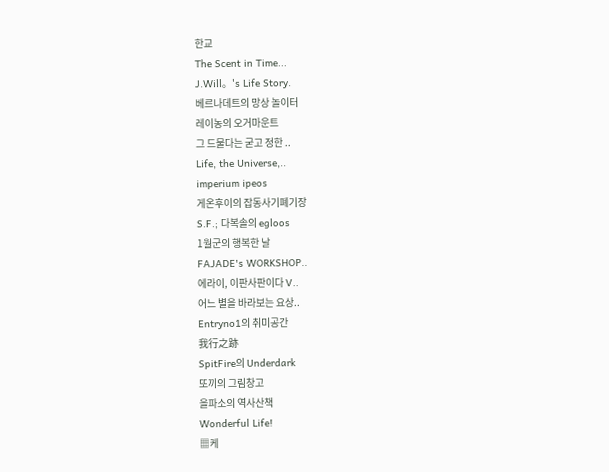한교
The Scent in Time...
J.Will。's Life Story.
베르나데트의 망상 놀이터
레이농의 오거마운트
그 드물다는 굳고 정한 ..
Life, the Universe,..
imperium ipeos
게온후이의 잡동사기폐기장
S.F.; 다복솔의 egloos
1월군의 행복한 날
FAJADE's WORKSHOP..
에라이, 이판사판이다 V..
어느 별을 바라보는 요상..
Entryno1의 취미공간
我行之跡
SpitFire의 Underdark
또끼의 그림창고
을파소의 역사산책
Wonderful Life!
▦케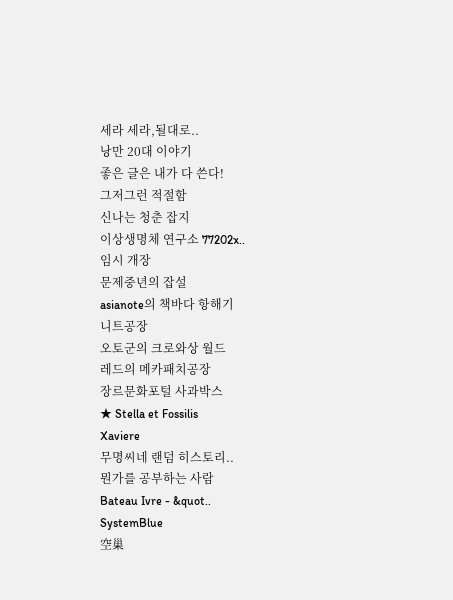세라 세라,될대로..
낭만 20대 이야기
좋은 글은 내가 다 쓴다!
그저그런 적절함
신나는 청춘 잡지
이상생명체 연구소 77202x..
임시 개장
문제중년의 잡설
asianote의 책바다 항해기
니트공장
오토군의 크로와상 월드
레드의 메카패치공장
장르문화포털 사과박스
★ Stella et Fossilis
Xaviere
무명씨네 랜덤 히스토리..
뭔가를 공부하는 사람
Bateau Ivre - &quot..
SystemBlue
空巢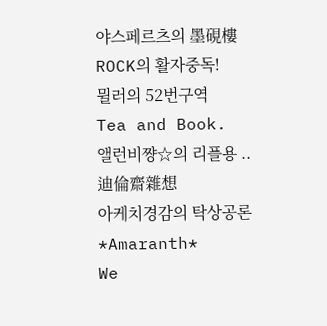야스페르츠의 墨硯樓
ROCK의 활자중독!
뮐러의 52번구역
Tea and Book.
앨런비쨩☆의 리플용 ..
迪倫齋雜想
아케치경감의 탁상공론
*Amaranth*
We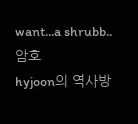want...a shrubb..
암호
hyjoon의 역사방